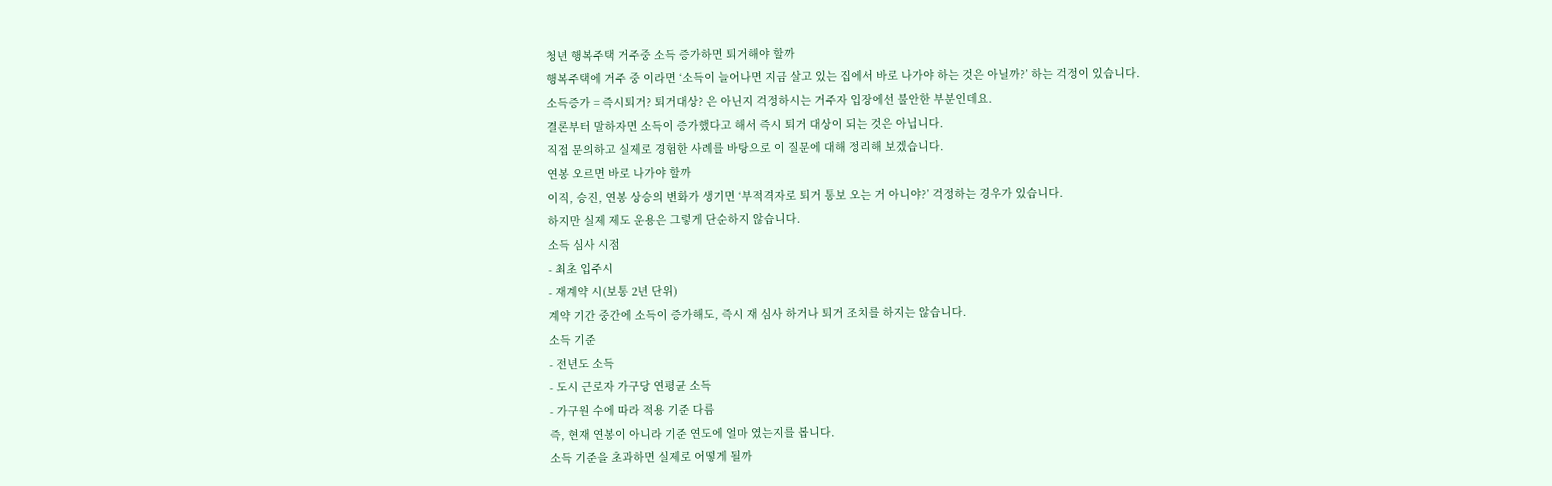청년 행복주택 거주중 소득 증가하면 퇴거해야 할까
행복주택에 거주 중 이라면 ‘소득이 늘어나면 지금 살고 있는 집에서 바로 나가야 하는 것은 아닐까?’ 하는 걱정이 있습니다.
소득증가 = 즉시퇴거? 퇴거대상? 은 아닌지 걱정하시는 거주자 입장에선 불안한 부분인데요.
결론부터 말하자면 소득이 증가했다고 해서 즉시 퇴거 대상이 되는 것은 아닙니다.
직접 문의하고 실제로 경험한 사례를 바탕으로 이 질문에 대해 정리해 보겠습니다.
연봉 오르면 바로 나가야 할까
이직, 승진, 연봉 상승의 변화가 생기면 ‘부적격자로 퇴거 통보 오는 거 아니야?’ 걱정하는 경우가 있습니다.
하지만 실제 제도 운용은 그렇게 단순하지 않습니다.
소득 심사 시점
- 최초 입주시
- 재계약 시(보통 2년 단위)
계약 기간 중간에 소득이 증가해도, 즉시 재 심사 하거나 퇴거 조치를 하지는 않습니다.
소득 기준
- 전년도 소득
- 도시 근로자 가구당 연평균 소득
- 가구원 수에 따라 적용 기준 다름
즉, 현재 연봉이 아니라 기준 연도에 얼마 였는지를 봅니다.
소득 기준을 초과하면 실제로 어떻게 될까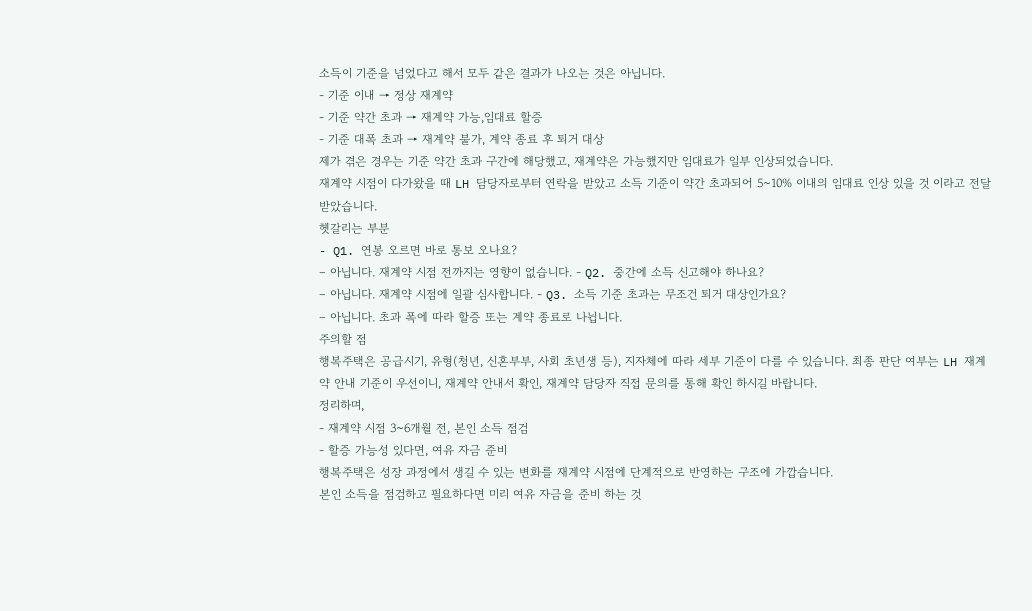소득이 기준을 넘었다고 해서 모두 같은 결과가 나오는 것은 아닙니다.
- 기준 이내 → 정상 재계약
- 기준 약간 초과 → 재계약 가능,임대료 할증
- 기준 대폭 초과 → 재계약 불가, 계약 종료 후 퇴거 대상
제가 겪은 경우는 기준 약간 초과 구간에 해당했고, 재계약은 가능했지만 임대료가 일부 인상되었습니다.
재계약 시점이 다가왔을 때 LH 담당자로부터 연락을 받았고 소득 기준이 약간 초과되어 5~10% 이내의 임대료 인상 있을 것 이라고 전달 받았습니다.
헷갈리는 부분
- Q1. 연봉 오르면 바로 통보 오나요?
– 아닙니다. 재계약 시점 전까지는 영향이 없습니다. - Q2. 중간에 소득 신고해야 하나요?
– 아닙니다. 재계약 시점에 일괄 심사합니다. - Q3. 소득 기준 초과는 무조건 퇴거 대상인가요?
– 아닙니다. 초과 폭에 따라 할증 또는 계약 종료로 나뉩니다.
주의할 점
행복주택은 공급시기, 유형(청년, 신혼부부, 사회 초년생 등), 지자체에 따라 세부 기준이 다를 수 있습니다. 최종 판단 여부는 LH 재계약 안내 기준이 우선이니, 재계약 안내서 확인, 재계약 담당자 직접 문의를 통해 확인 하시길 바랍니다.
정리하며,
- 재계약 시점 3~6개월 전, 본인 소득 점검
- 할증 가능성 있다면, 여유 자금 준비
행복주택은 성장 과정에서 생길 수 있는 변화를 재계약 시점에 단계적으로 반영하는 구조에 가깝습니다.
본인 소득을 점검하고 필요하다면 미리 여유 자금을 준비 하는 것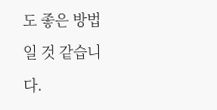도 좋은 방법일 것 같습니다.